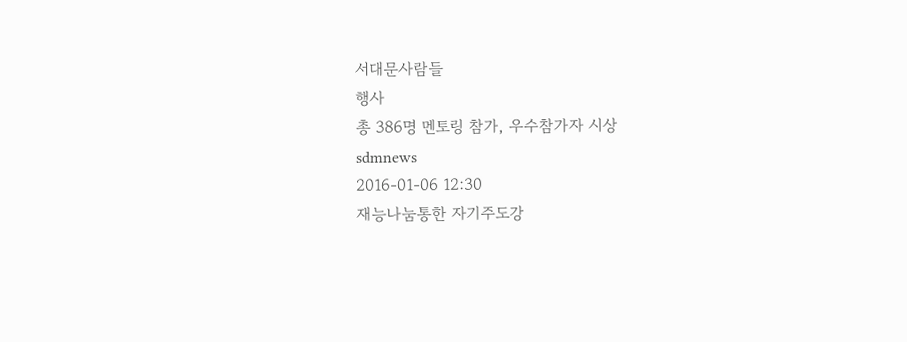서대문사람들
행사
총 386명 멘토링 참가, 우수참가자 시상
sdmnews
2016-01-06 12:30
재능나눔통한 자기주도강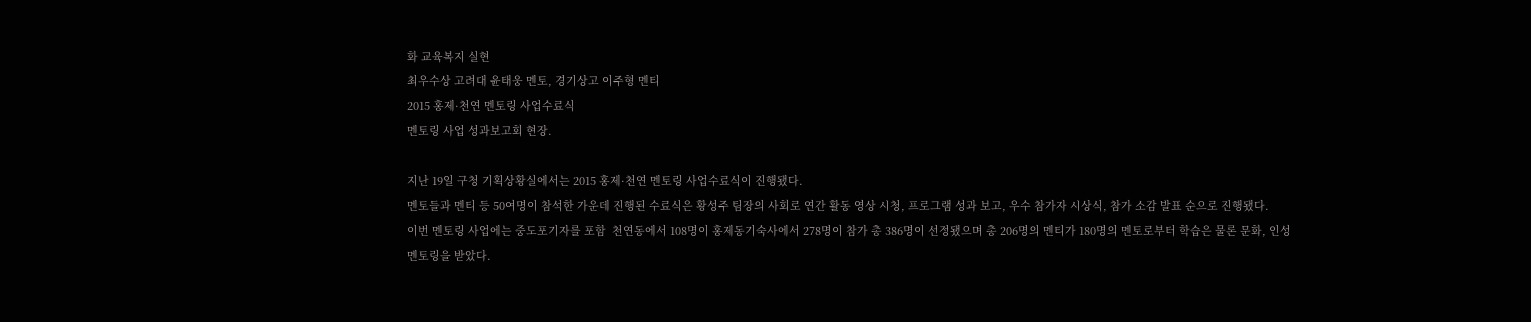화 교육복지 실현
최우수상 고려대 윤태웅 멘토, 경기상고 이주형 멘티
2015 홍제·천연 멘토링 사업수료식
멘토링 사업 성과보고회 현장.

지난 19일 구청 기획상황실에서는 2015 홍제·천연 멘토링 사업수료식이 진행됐다.
멘토들과 멘티 등 50여명이 참석한 가운데 진행된 수료식은 황성주 팀장의 사회로 연간 활동 영상 시청, 프로그램 성과 보고, 우수 참가자 시상식, 참가 소감 발표 순으로 진행됐다.
이번 멘토링 사업에는 중도포기자를 포함  천연동에서 108명이 홍제동기숙사에서 278명이 참가 총 386명이 선정됐으며 총 206명의 멘티가 180명의 멘토로부터 학습은 물론 문화, 인성 멘토링을 받았다.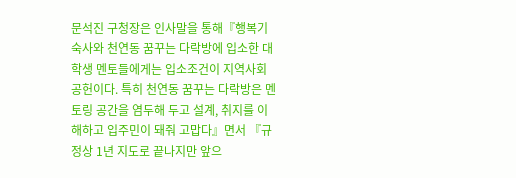문석진 구청장은 인사말을 통해『행복기숙사와 천연동 꿈꾸는 다락방에 입소한 대학생 멘토들에게는 입소조건이 지역사회 공헌이다. 특히 천연동 꿈꾸는 다락방은 멘토링 공간을 염두해 두고 설계, 취지를 이해하고 입주민이 돼줘 고맙다』면서 『규정상 1년 지도로 끝나지만 앞으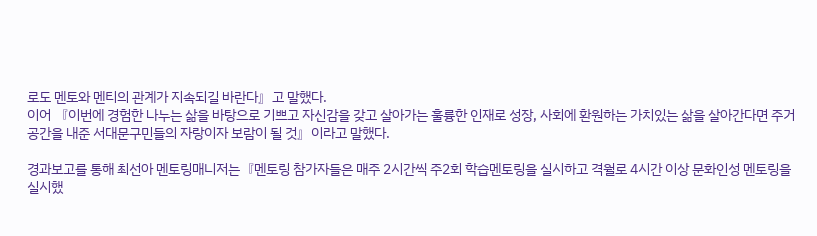로도 멘토와 멘티의 관계가 지속되길 바란다』고 말했다.
이어 『이번에 경험한 나누는 삶을 바탕으로 기쁘고 자신감을 갖고 살아가는 훌륭한 인재로 성장, 사회에 환원하는 가치있는 삶을 살아간다면 주거공간을 내준 서대문구민들의 자랑이자 보람이 될 것』이라고 말했다.

경과보고를 통해 최선아 멘토링매니저는『멘토링 참가자들은 매주 2시간씩 주2회 학습멘토링을 실시하고 격월로 4시간 이상 문화인성 멘토링을 실시했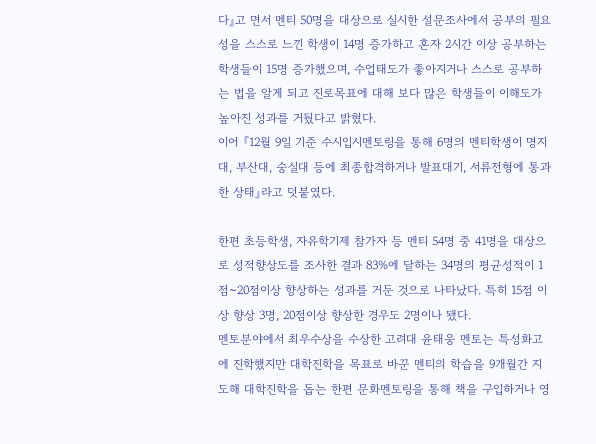다』고 면서 멘티 50명을 대상으로 실시한 설문조사에서 공부의 필요성을 스스로 느낀 학생이 14명 증가하고 혼자 2시간 이상 공부하는 학생들이 15명 증가했으며, 수업태도가 좋아지거나 스스로 공부하는 법을 알게 되고 진로목표에 대해 보다 많은 학생들이 이해도가 높아진 성과를 거뒀다고 밝혔다.
이어 『12월 9일 기준 수시입시멘토링을 통해 6명의 멘티학생이 명지대, 부산대, 숭실대 등에 최종합격하거나 발표대기, 서류전형에 통과한 상태』라고 덧붙였다.

한편 초등학생, 자유학기제 참가자 등 멘티 54명 중 41명을 대상으로 성적향상도를 조사한 결과 83%에 달하는 34명의 평균성적이 1점~20점이상 향상하는 성과를 거둔 것으로 나타났다. 특히 15점 이상 향상 3명, 20점이상 향상한 경우도 2명이나 됐다.
멘토분야에서 최우수상을 수상한 고려대 윤태웅 멘토는 특성화고에 진학했지만 대학진학을 목표로 바꾼 멘티의 학습을 9개월간 지도해 대학진학을 돕는 한편 문화멘토링을 통해 책을 구입하거나 영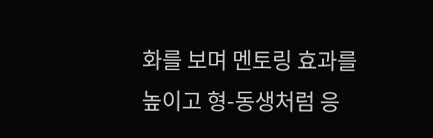화를 보며 멘토링 효과를 높이고 형-동생처럼 응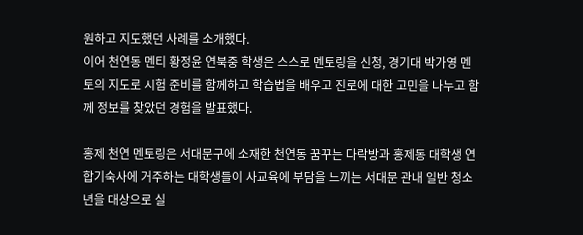원하고 지도했던 사례를 소개했다.
이어 천연동 멘티 황정윤 연북중 학생은 스스로 멘토링을 신청, 경기대 박가영 멘토의 지도로 시험 준비를 함께하고 학습법을 배우고 진로에 대한 고민을 나누고 함께 정보를 찾았던 경험을 발표했다.

홍제 천연 멘토링은 서대문구에 소재한 천연동 꿈꾸는 다락방과 홍제동 대학생 연합기숙사에 거주하는 대학생들이 사교육에 부담을 느끼는 서대문 관내 일반 청소년을 대상으로 실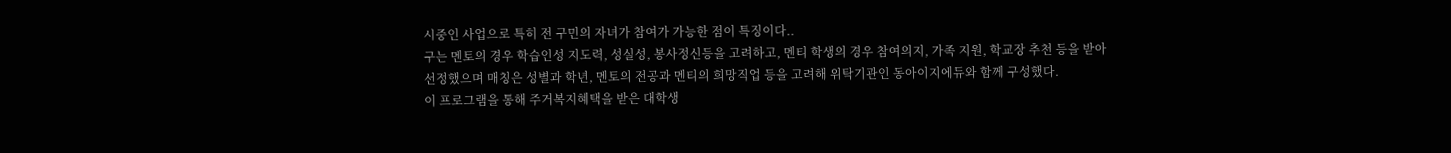시중인 사업으로 특히 전 구민의 자녀가 참여가 가능한 점이 특징이다..
구는 멘토의 경우 학습인성 지도력, 성실성, 봉사정신등을 고려하고, 멘티 학생의 경우 참여의지, 가족 지원, 학교장 추천 등을 받아 선정했으며 매칭은 성별과 학년, 멘토의 전공과 멘티의 희망직업 등을 고려해 위탁기관인 동아이지에듀와 함께 구성했다.
이 프로그램을 통해 주거복지혜택을 받은 대학생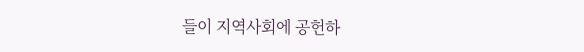들이 지역사회에 공헌하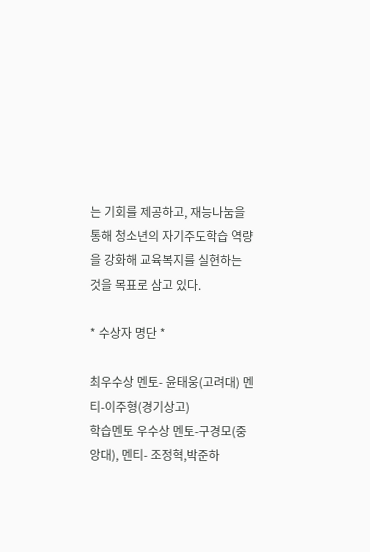는 기회를 제공하고, 재능나눔을 통해 청소년의 자기주도학습 역량을 강화해 교육복지를 실현하는 것을 목표로 삼고 있다.

* 수상자 명단 *

최우수상 멘토- 윤태웅(고려대) 멘티-이주형(경기상고)
학습멘토 우수상 멘토-구경모(중앙대), 멘티- 조정혁,박준하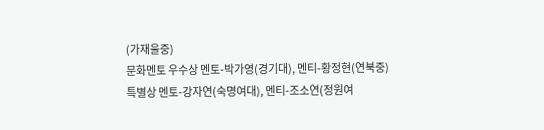(가재울중)
문화멘토 우수상 멘토-박가영(경기대), 멘티-황정현(연북중)
특별상 멘토-강자연(숙명여대), 멘티-조소연(정원여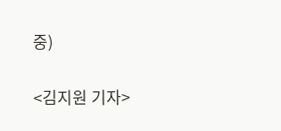중)

<김지원 기자>